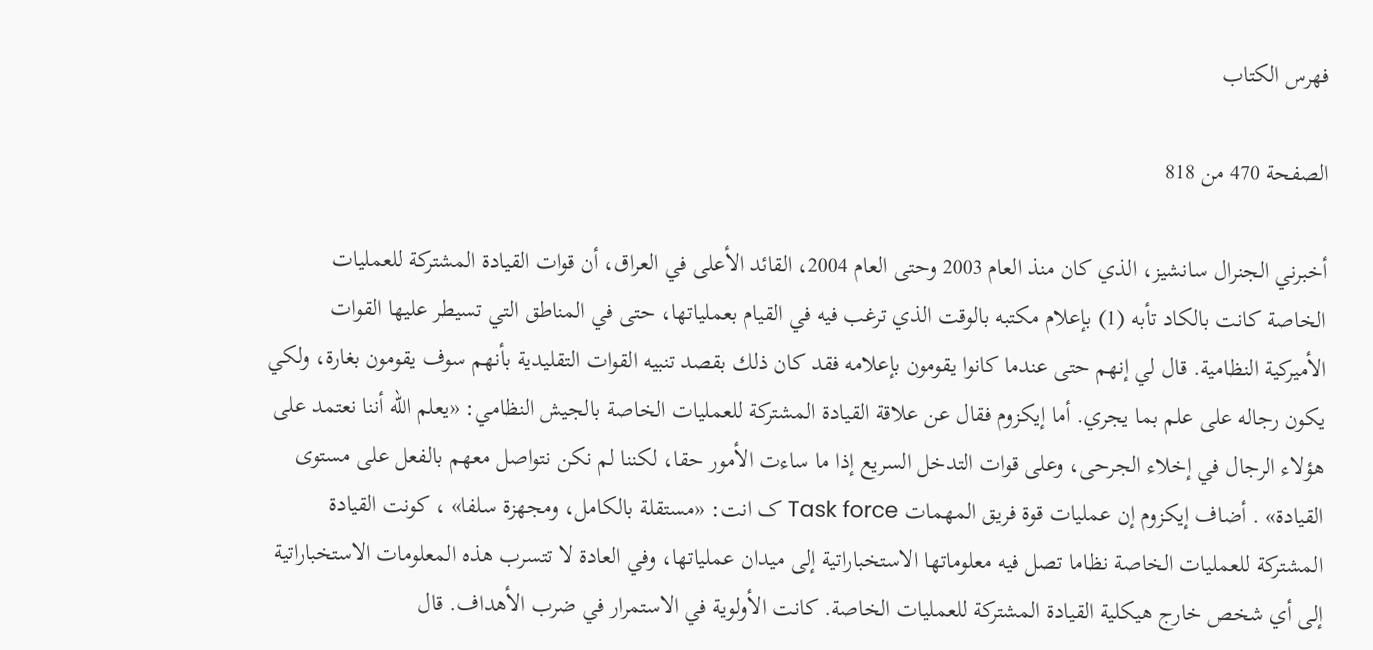فهرس الكتاب

الصفحة 470 من 818

أخبرني الجنرال سانشيز، الذي كان منذ العام 2003 وحتى العام 2004، القائد الأعلى في العراق، أن قوات القيادة المشتركة للعمليات الخاصة كانت بالكاد تأبه (1) بإعلام مكتبه بالوقت الذي ترغب فيه في القيام بعملياتها، حتى في المناطق التي تسيطر عليها القوات الأميركية النظامية. قال لي إنهم حتى عندما كانوا يقومون بإعلامه فقد كان ذلك بقصد تنبيه القوات التقليدية بأنهم سوف يقومون بغارة، ولكي يكون رجاله على علم بما يجري. أما إيكزوم فقال عن علاقة القيادة المشتركة للعمليات الخاصة بالجيش النظامي: «يعلم الله أننا نعتمد على هؤلاء الرجال في إخلاء الجرحى، وعلى قوات التدخل السريع إذا ما ساءت الأمور حقا، لكننا لم نكن نتواصل معهم بالفعل على مستوى القيادة» . أضاف إيكزوم إن عمليات قوة فريق المهمات Task force ک انت: «مستقلة بالكامل، ومجهزة سلفا» ، كونت القيادة المشتركة للعمليات الخاصة نظاما تصل فيه معلوماتها الاستخباراتية إلى ميدان عملياتها، وفي العادة لا تتسرب هذه المعلومات الاستخباراتية إلى أي شخص خارج هيكلية القيادة المشتركة للعمليات الخاصة. كانت الأولوية في الاستمرار في ضرب الأهداف. قال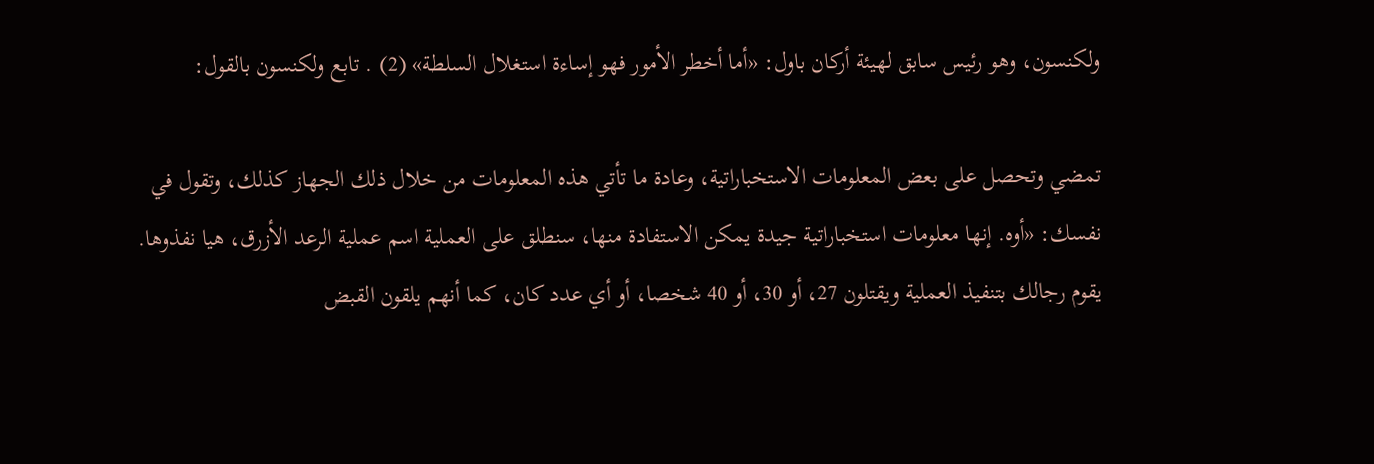ولكنسون، وهو رئيس سابق لهيئة أركان باول: «أما أخطر الأمور فهو إساءة استغلال السلطة» (2) . تابع ولكنسون بالقول:

تمضي وتحصل على بعض المعلومات الاستخباراتية، وعادة ما تأتي هذه المعلومات من خلال ذلك الجهاز كذلك، وتقول في نفسك: «أوه. إنها معلومات استخباراتية جيدة يمكن الاستفادة منها، سنطلق على العملية اسم عملية الرعد الأزرق، هيا نفذوها. يقوم رجالك بتنفيذ العملية ويقتلون 27، أو 30، أو 40 شخصا، أو أي عدد كان، كما أنهم يلقون القبض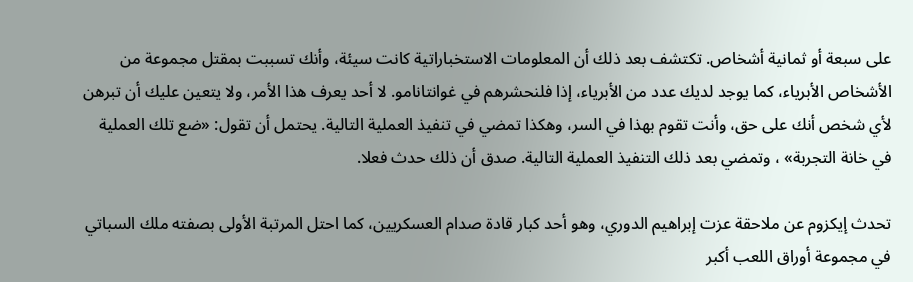على سبعة أو ثمانية أشخاص. تكتشف بعد ذلك أن المعلومات الاستخباراتية كانت سيئة، وأنك تسببت بمقتل مجموعة من الأشخاص الأبرياء، كما يوجد لديك عدد من الأبرياء، إذا فلنحشرهم في غوانتانامو. لا أحد يعرف هذا الأمر، ولا يتعين عليك أن تبرهن لأي شخص أنك على حق، وأنت تقوم بهذا في السر، وهكذا تمضي في تنفيذ العملية التالية. يحتمل أن تقول: «ضع تلك العملية في خانة التجربة» ، وتمضي بعد ذلك التنفيذ العملية التالية. صدق أن ذلك حدث فعلا.

تحدث إيكزوم عن ملاحقة عزت إبراهيم الدوري، وهو أحد كبار قادة صدام العسكريين، كما احتل المرتبة الأولى بصفته ملك السباتي في مجموعة أوراق اللعب أكبر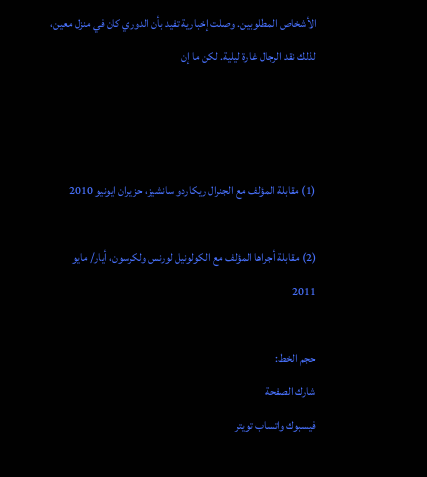الأشخاص المطلوبين. وصلت إخبارية تفيد بأن الدوري كان في منزل معين، لذلك نقد الرجال غارة ليلية. لكن ما إن



(1) مقابلة المؤلف مع الجنرال ريکاردو سانشيز، حزيران ايونيو 2010

(2) مقابلة أجراها المؤلف مع الكولونيل لورنس ولکرسون، أيار/ مايو 2011

حجم الخط:
شارك الصفحة
فيسبوك واتساب تويتر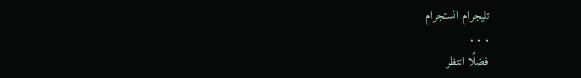تليجرام انستجرام
. . .
فضلًا انتظر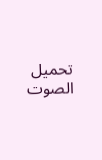تحميل الصوت